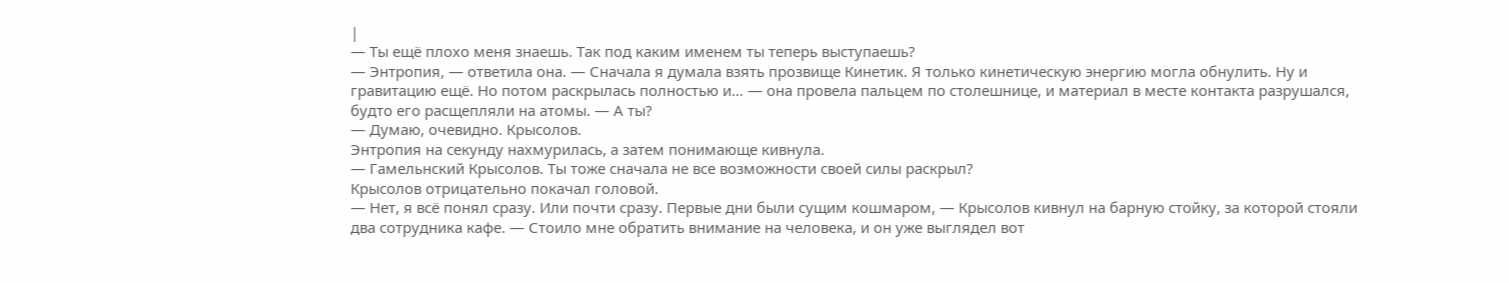|
— Ты ещё плохо меня знаешь. Так под каким именем ты теперь выступаешь?
— Энтропия, — ответила она. — Сначала я думала взять прозвище Кинетик. Я только кинетическую энергию могла обнулить. Ну и гравитацию ещё. Но потом раскрылась полностью и… — она провела пальцем по столешнице, и материал в месте контакта разрушался, будто его расщепляли на атомы. — А ты?
— Думаю, очевидно. Крысолов.
Энтропия на секунду нахмурилась, а затем понимающе кивнула.
— Гамельнский Крысолов. Ты тоже сначала не все возможности своей силы раскрыл?
Крысолов отрицательно покачал головой.
— Нет, я всё понял сразу. Или почти сразу. Первые дни были сущим кошмаром, — Крысолов кивнул на барную стойку, за которой стояли два сотрудника кафе. — Стоило мне обратить внимание на человека, и он уже выглядел вот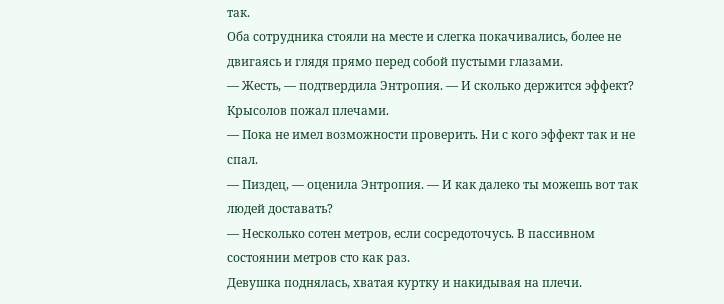так.
Оба сотрудника стояли на месте и слегка покачивались, более не двигаясь и глядя прямо перед собой пустыми глазами.
— Жесть, — подтвердила Энтропия. — И сколько держится эффект?
Крысолов пожал плечами.
— Пока не имел возможности проверить. Ни с кого эффект так и не спал.
— Пиздец, — оценила Энтропия. — И как далеко ты можешь вот так людей доставать?
— Несколько сотен метров, если сосредоточусь. В пассивном состоянии метров сто как раз.
Девушка поднялась, хватая куртку и накидывая на плечи.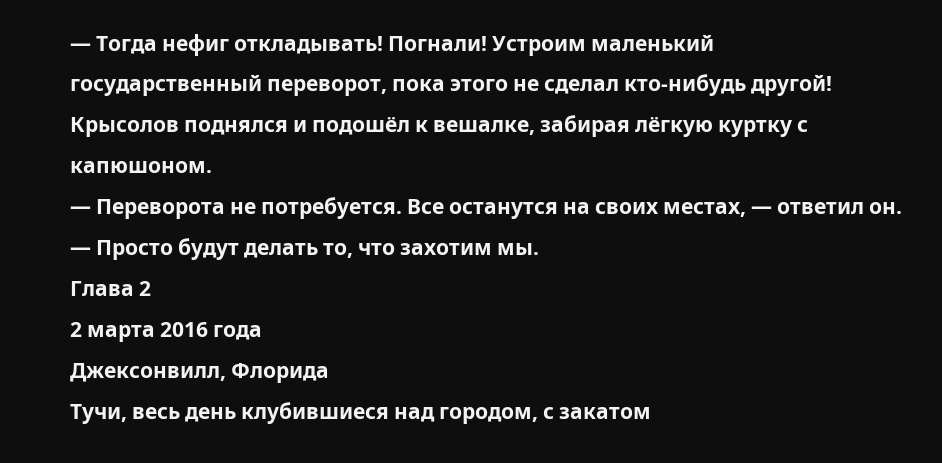— Тогда нефиг откладывать! Погнали! Устроим маленький государственный переворот, пока этого не сделал кто-нибудь другой!
Крысолов поднялся и подошёл к вешалке, забирая лёгкую куртку с капюшоном.
— Переворота не потребуется. Все останутся на своих местах, — ответил он. — Просто будут делать то, что захотим мы.
Глава 2
2 марта 2016 года
Джексонвилл, Флорида
Тучи, весь день клубившиеся над городом, с закатом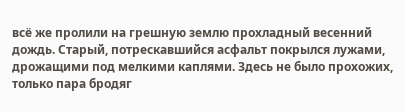всё же пролили на грешную землю прохладный весенний дождь. Старый, потрескавшийся асфальт покрылся лужами, дрожащими под мелкими каплями. Здесь не было прохожих, только пара бродяг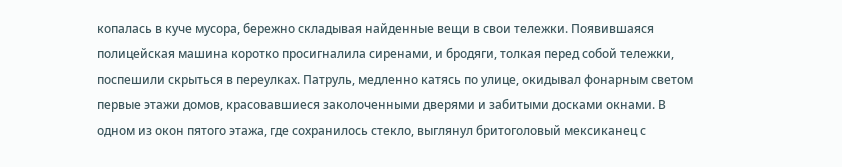копалась в куче мусора, бережно складывая найденные вещи в свои тележки. Появившаяся полицейская машина коротко просигналила сиренами, и бродяги, толкая перед собой тележки, поспешили скрыться в переулках. Патруль, медленно катясь по улице, окидывал фонарным светом первые этажи домов, красовавшиеся заколоченными дверями и забитыми досками окнами. В одном из окон пятого этажа, где сохранилось стекло, выглянул бритоголовый мексиканец с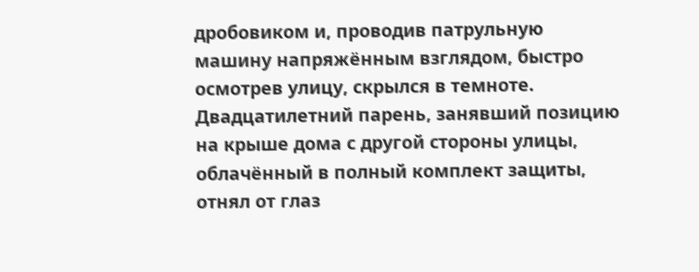дробовиком и, проводив патрульную машину напряжённым взглядом, быстро осмотрев улицу, скрылся в темноте.
Двадцатилетний парень, занявший позицию на крыше дома с другой стороны улицы, облачённый в полный комплект защиты, отнял от глаз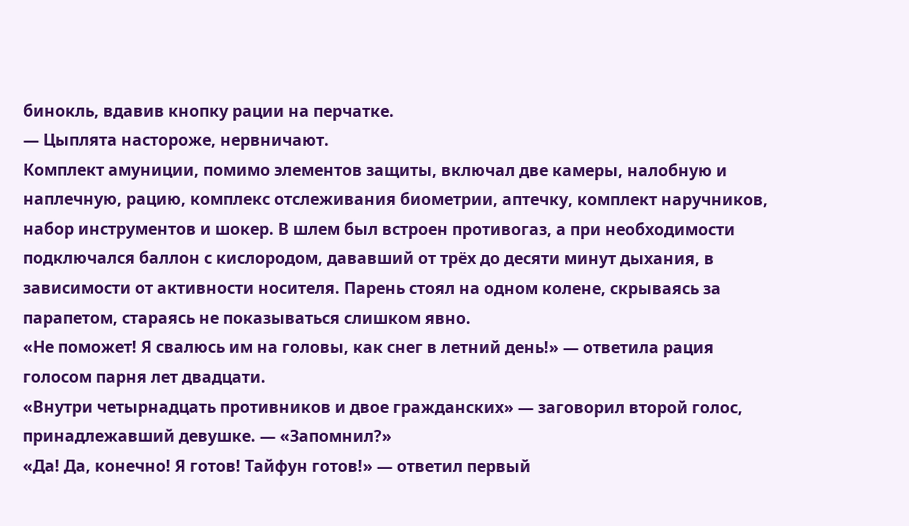бинокль, вдавив кнопку рации на перчатке.
— Цыплята настороже, нервничают.
Комплект амуниции, помимо элементов защиты, включал две камеры, налобную и наплечную, рацию, комплекс отслеживания биометрии, аптечку, комплект наручников, набор инструментов и шокер. В шлем был встроен противогаз, а при необходимости подключался баллон с кислородом, дававший от трёх до десяти минут дыхания, в зависимости от активности носителя. Парень стоял на одном колене, скрываясь за парапетом, стараясь не показываться слишком явно.
«Не поможет! Я свалюсь им на головы, как снег в летний день!» — ответила рация голосом парня лет двадцати.
«Внутри четырнадцать противников и двое гражданских» — заговорил второй голос, принадлежавший девушке. — «Запомнил?»
«Да! Да, конечно! Я готов! Тайфун готов!» — ответил первый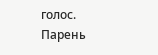голос.
Парень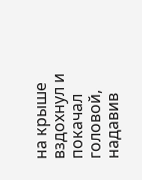на крыше вздохнул и покачал головой, надавив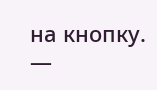на кнопку.
—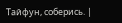Тайфун, соберись. |